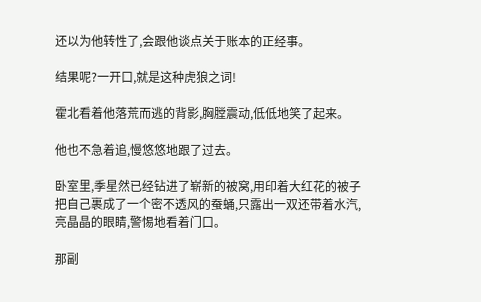还以为他转性了,会跟他谈点关于账本的正经事。

结果呢?一开口,就是这种虎狼之词!

霍北看着他落荒而逃的背影,胸膛震动,低低地笑了起来。

他也不急着追,慢悠悠地跟了过去。

卧室里,季星然已经钻进了崭新的被窝,用印着大红花的被子把自己裹成了一个密不透风的蚕蛹,只露出一双还带着水汽,亮晶晶的眼睛,警惕地看着门口。

那副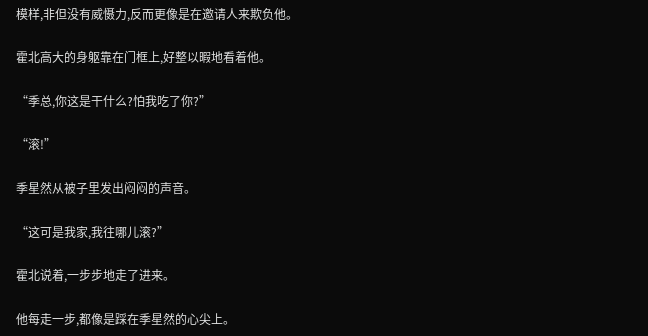模样,非但没有威慑力,反而更像是在邀请人来欺负他。

霍北高大的身躯靠在门框上,好整以暇地看着他。

“季总,你这是干什么?怕我吃了你?”

“滚!”

季星然从被子里发出闷闷的声音。

“这可是我家,我往哪儿滚?”

霍北说着,一步步地走了进来。

他每走一步,都像是踩在季星然的心尖上。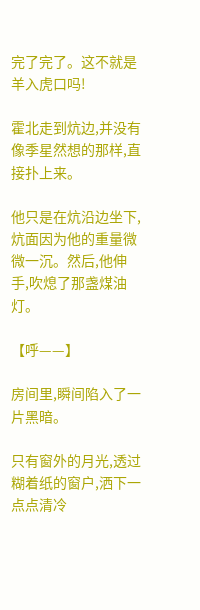完了完了。这不就是羊入虎口吗!

霍北走到炕边,并没有像季星然想的那样,直接扑上来。

他只是在炕沿边坐下,炕面因为他的重量微微一沉。然后,他伸手,吹熄了那盏煤油灯。

【呼——】

房间里,瞬间陷入了一片黑暗。

只有窗外的月光,透过糊着纸的窗户,洒下一点点清冷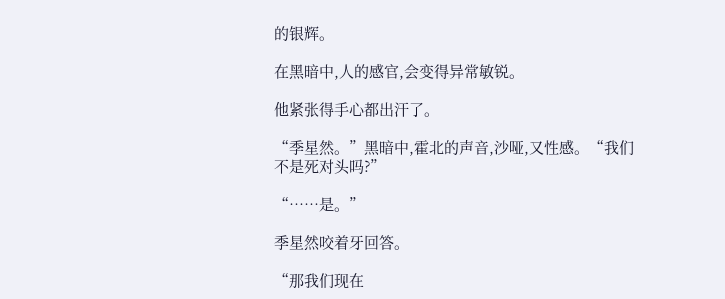的银辉。

在黑暗中,人的感官,会变得异常敏锐。

他紧张得手心都出汗了。

“季星然。”黑暗中,霍北的声音,沙哑,又性感。“我们不是死对头吗?”

“……是。”

季星然咬着牙回答。

“那我们现在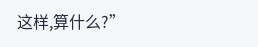这样,算什么?”